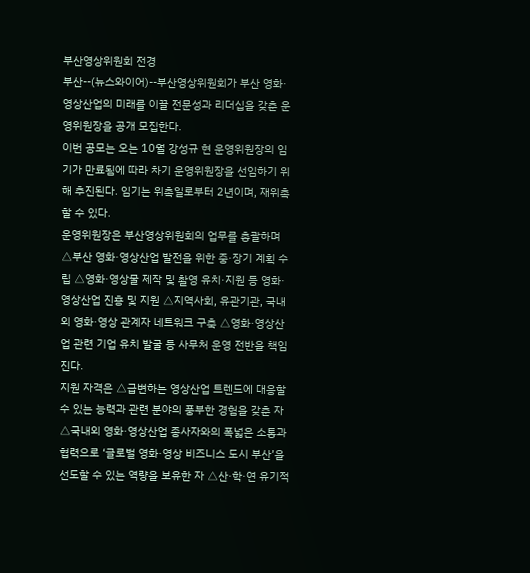부산영상위원회 전경
부산--(뉴스와이어)--부산영상위원회가 부산 영화·영상산업의 미래를 이끌 전문성과 리더십을 갖춘 운영위원장을 공개 모집한다.
이번 공모는 오는 10월 강성규 현 운영위원장의 임기가 만료됨에 따라 차기 운영위원장을 선임하기 위해 추진된다. 임기는 위촉일로부터 2년이며, 재위촉할 수 있다.
운영위원장은 부산영상위원회의 업무를 총괄하며 △부산 영화·영상산업 발전을 위한 중·장기 계획 수립 △영화·영상물 제작 및 촬영 유치·지원 등 영화·영상산업 진흥 및 지원 △지역사회, 유관기관, 국내외 영화·영상 관계자 네트워크 구축 △영화·영상산업 관련 기업 유치 발굴 등 사무처 운영 전반을 책임진다.
지원 자격은 △급변하는 영상산업 트렌드에 대응할 수 있는 능력과 관련 분야의 풍부한 경험을 갖춘 자 △국내외 영화·영상산업 종사자와의 폭넓은 소통과 협력으로 ‘글로벌 영화·영상 비즈니스 도시 부산’을 선도할 수 있는 역량을 보유한 자 △산·학·연 유기적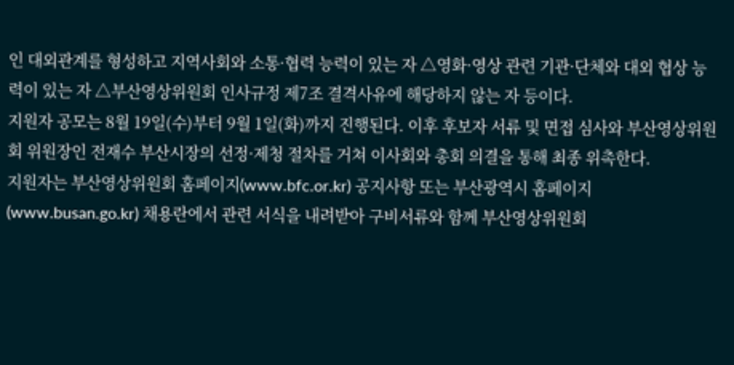인 대외관계를 형성하고 지역사회와 소통·협력 능력이 있는 자 △영화·영상 관련 기관·단체와 대외 협상 능력이 있는 자 △부산영상위원회 인사규정 제7조 결격사유에 해당하지 않는 자 등이다.
지원자 공모는 8월 19일(수)부터 9월 1일(화)까지 진행된다. 이후 후보자 서류 및 면접 심사와 부산영상위원회 위원장인 전재수 부산시장의 선정·제청 절차를 거쳐 이사회와 총회 의결을 통해 최종 위촉한다.
지원자는 부산영상위원회 홈페이지(www.bfc.or.kr) 공지사항 또는 부산광역시 홈페이지(www.busan.go.kr) 채용란에서 관련 서식을 내려받아 구비서류와 함께 부산영상위원회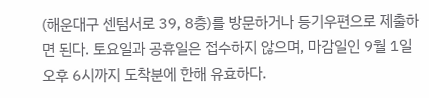(해운대구 센텀서로 39, 8층)를 방문하거나 등기우편으로 제출하면 된다. 토요일과 공휴일은 접수하지 않으며, 마감일인 9월 1일 오후 6시까지 도착분에 한해 유효하다.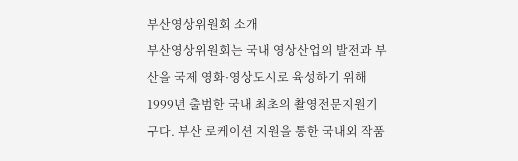부산영상위원회 소개
부산영상위원회는 국내 영상산업의 발전과 부산을 국제 영화·영상도시로 육성하기 위해 1999년 출범한 국내 최초의 촬영전문지원기구다. 부산 로케이션 지원을 통한 국내외 작품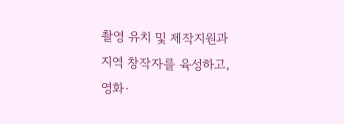촬영 유치 및 제작지원과 지역 창작자를 육성하고, 영화·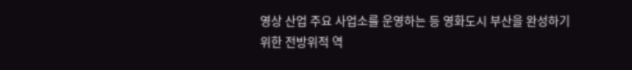영상 산업 주요 사업소를 운영하는 등 영화도시 부산을 완성하기 위한 전방위적 역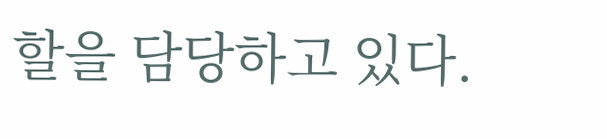할을 담당하고 있다.